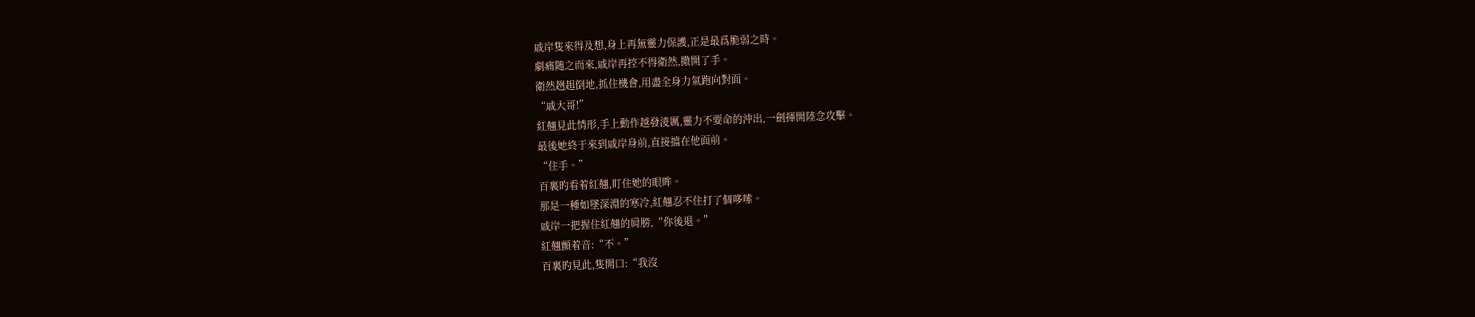戚岸隻來得及想,身上再無靈力保護,正是最爲脆弱之時。
劇痛随之而來,戚岸再控不得衛然,撒開了手。
衛然趔趄倒地,抓住機會,用盡全身力氣跑向對面。
“戚大哥!”
紅翹見此情形,手上動作越發淩厲,靈力不要命的沖出,一劍揮開陸念攻擊。
最後她終于來到戚岸身前,直接擋在他面前。
“住手。”
百裏旳看着紅翹,盯住她的眼眸。
那是一種如墜深淵的寒冷,紅翹忍不住打了個哆嗦。
戚岸一把握住紅翹的肩膀,“你後退。”
紅翹顫着音:“不。”
百裏旳見此,隻開口:“我沒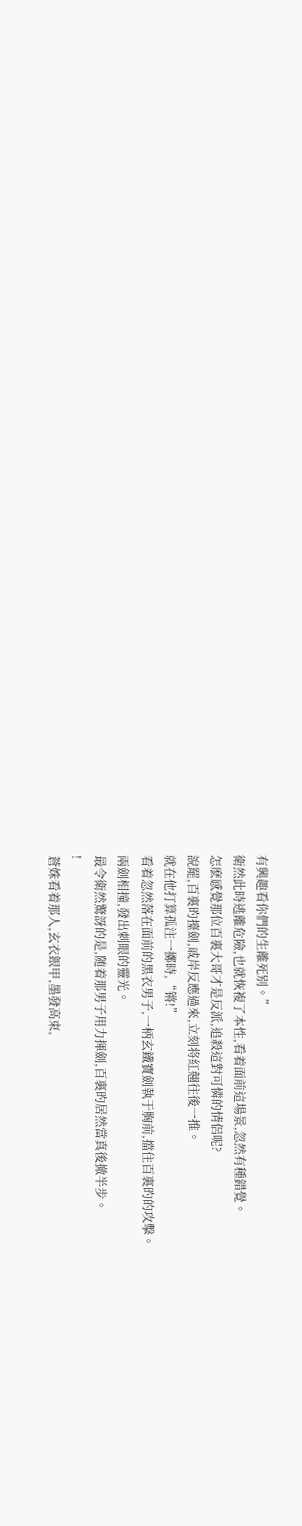有興趣看你們的生離死别。”
衛然此時逃離危險,也就恢複了本性,看着面前這場景,忽然有種錯覺。
怎麽感覺那位百裏大哥才是反派,追殺這對可憐的情侶呢?
說罷,百裏旳擡劍,戚岸反應過來,立刻将紅翹往後一推。
就在他打算孤注一擲時,“锵!”
看着忽然落在面前的黑衣男子,一柄玄鐵寶劍執于胸前,擋住百裏旳的攻擊。
兩劍相撞,發出刺眼的靈光。
最令衛然驚訝的是,随着那男子用力揮劍,百裏旳居然當真後撤半步。
!
蒼姝看着那人,玄衣銀甲,墨發高束,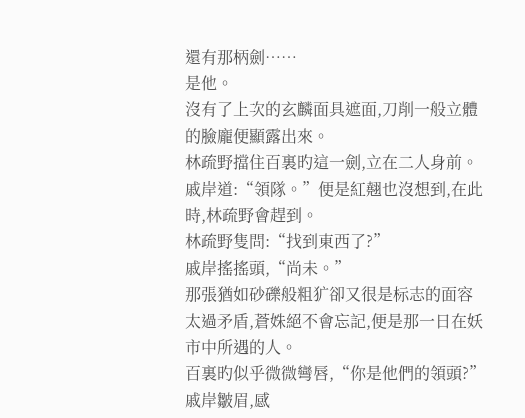還有那柄劍……
是他。
沒有了上次的玄麟面具遮面,刀削一般立體的臉龐便顯露出來。
林疏野擋住百裏旳這一劍,立在二人身前。
戚岸道:“領隊。”便是紅翹也沒想到,在此時,林疏野會趕到。
林疏野隻問:“找到東西了?”
戚岸搖搖頭,“尚未。”
那張猶如砂礫般粗犷卻又很是标志的面容太過矛盾,蒼姝絕不會忘記,便是那一日在妖市中所遇的人。
百裏旳似乎微微彎唇,“你是他們的領頭?”
戚岸皺眉,感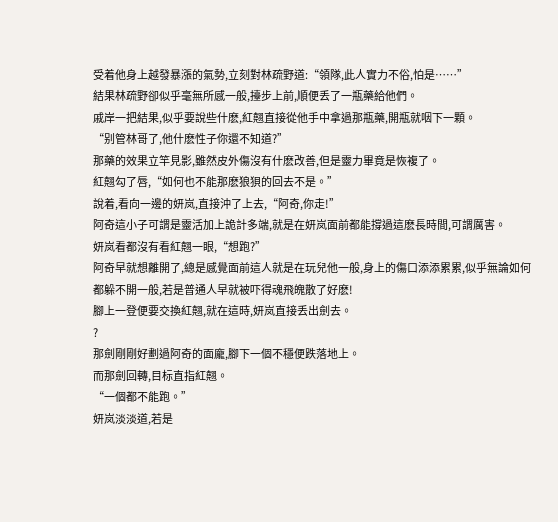受着他身上越發暴漲的氣勢,立刻對林疏野道:“領隊,此人實力不俗,怕是……”
結果林疏野卻似乎毫無所感一般,擡步上前,順便丢了一瓶藥給他們。
戚岸一把結果,似乎要說些什麽,紅翹直接從他手中拿過那瓶藥,開瓶就咽下一顆。
“别管林哥了,他什麽性子你還不知道?”
那藥的效果立竿見影,雖然皮外傷沒有什麽改善,但是靈力畢竟是恢複了。
紅翹勾了唇,“如何也不能那麽狼狽的回去不是。”
說着,看向一邊的妍岚,直接沖了上去,“阿奇,你走!”
阿奇這小子可謂是靈活加上詭計多端,就是在妍岚面前都能撐過這麽長時間,可謂厲害。
妍岚看都沒有看紅翹一眼,“想跑?”
阿奇早就想離開了,總是感覺面前這人就是在玩兒他一般,身上的傷口添添累累,似乎無論如何都躲不開一般,若是普通人早就被吓得魂飛魄散了好麽!
腳上一登便要交換紅翹,就在這時,妍岚直接丢出劍去。
?
那劍剛剛好劃過阿奇的面龐,腳下一個不穩便跌落地上。
而那劍回轉,目标直指紅翹。
“一個都不能跑。”
妍岚淡淡道,若是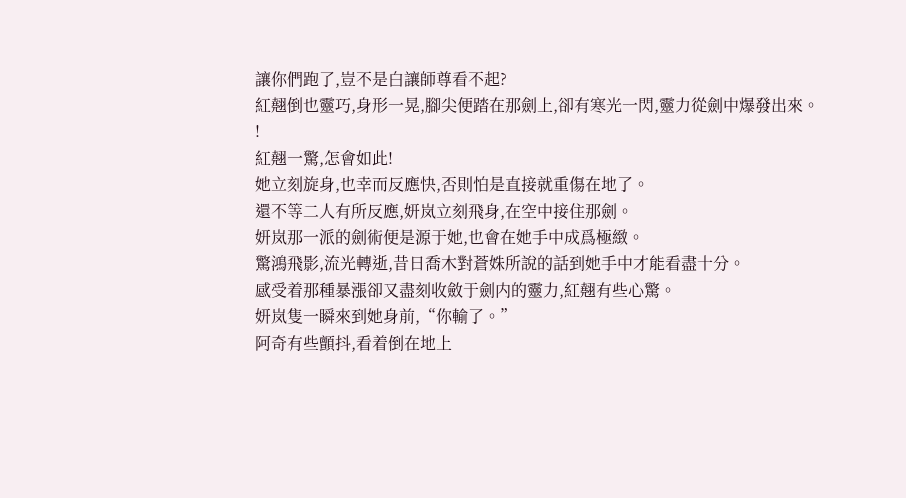讓你們跑了,豈不是白讓師尊看不起?
紅翹倒也靈巧,身形一晃,腳尖便踏在那劍上,卻有寒光一閃,靈力從劍中爆發出來。
!
紅翹一驚,怎會如此!
她立刻旋身,也幸而反應快,否則怕是直接就重傷在地了。
還不等二人有所反應,妍岚立刻飛身,在空中接住那劍。
妍岚那一派的劍術便是源于她,也會在她手中成爲極緻。
驚鴻飛影,流光轉逝,昔日喬木對蒼姝所說的話到她手中才能看盡十分。
感受着那種暴漲卻又盡刻收斂于劍内的靈力,紅翹有些心驚。
妍岚隻一瞬來到她身前,“你輸了。”
阿奇有些顫抖,看着倒在地上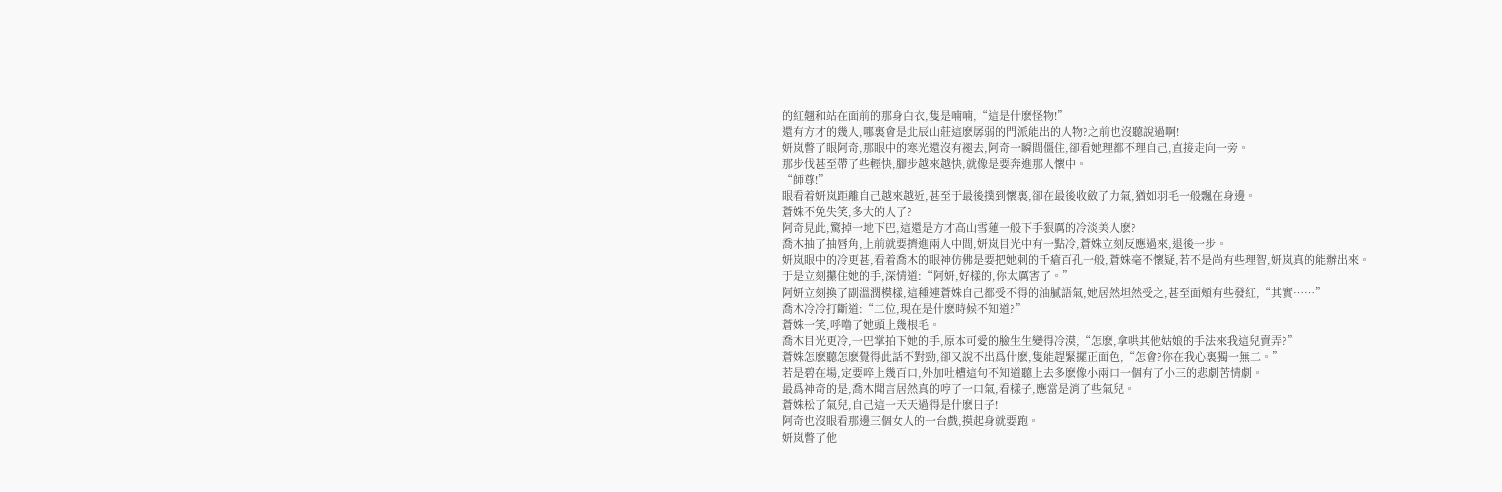的紅翹和站在面前的那身白衣,隻是喃喃,“這是什麽怪物!”
還有方才的幾人,哪裏會是北辰山莊這麽孱弱的門派能出的人物?之前也沒聽說過啊!
妍岚瞥了眼阿奇,那眼中的寒光還沒有褪去,阿奇一瞬間僵住,卻看她理都不理自己,直接走向一旁。
那步伐甚至帶了些輕快,腳步越來越快,就像是要奔進那人懷中。
“師尊!”
眼看着妍岚距離自己越來越近,甚至于最後撲到懷裏,卻在最後收斂了力氣,猶如羽毛一般飄在身邊。
蒼姝不免失笑,多大的人了?
阿奇見此,驚掉一地下巴,這還是方才高山雪蓮一般下手狠厲的冷淡美人麽?
喬木抽了抽唇角,上前就要擠進兩人中間,妍岚目光中有一點冷,蒼姝立刻反應過來,退後一步。
妍岚眼中的冷更甚,看着喬木的眼神仿佛是要把她刺的千瘡百孔一般,蒼姝毫不懷疑,若不是尚有些理智,妍岚真的能辦出來。
于是立刻攥住她的手,深情道:“阿妍,好樣的,你太厲害了。”
阿妍立刻換了副溫潤模樣,這種連蒼姝自己都受不得的油膩語氣,她居然坦然受之,甚至面頰有些發紅,“其實……”
喬木冷冷打斷道:“二位,現在是什麽時候不知道?”
蒼姝一笑,呼噜了她頭上幾根毛。
喬木目光更冷,一巴掌拍下她的手,原本可愛的臉生生變得冷漠,“怎麽,拿哄其他姑娘的手法來我這兒賣弄?”
蒼姝怎麽聽怎麽覺得此話不對勁,卻又說不出爲什麽,隻能趕緊擺正面色,“怎會?你在我心裏獨一無二。”
若是碧在場,定要啐上幾百口,外加吐槽這句不知道聽上去多麽像小兩口一個有了小三的悲劇苦情劇。
最爲神奇的是,喬木聞言居然真的哼了一口氣,看樣子,應當是消了些氣兒。
蒼姝松了氣兒,自己這一天天過得是什麽日子!
阿奇也沒眼看那邊三個女人的一台戲,摸起身就要跑。
妍岚瞥了他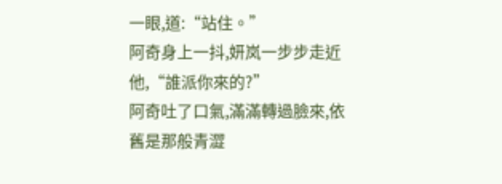一眼,道:“站住。”
阿奇身上一抖,妍岚一步步走近他,“誰派你來的?”
阿奇吐了口氣,滿滿轉過臉來,依舊是那般青澀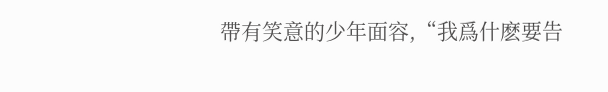帶有笑意的少年面容,“我爲什麽要告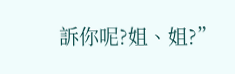訴你呢?姐、姐?”